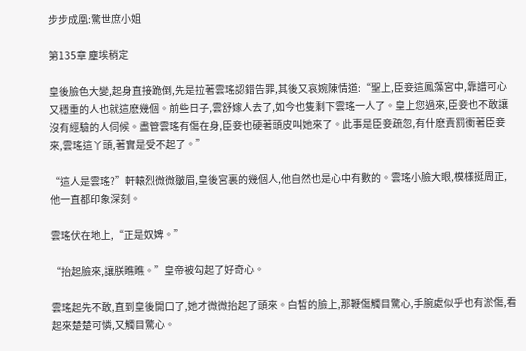步步成凰:驚世庶小姐

第135章 塵埃稍定

皇後臉色大變,起身直接跪倒,先是拉著雲瑤認錯告罪,其後又哀婉陳情道:“聖上,臣妾這鳳藻宮中,靠譜可心又穩重的人也就這麽幾個。前些日子,雲舒嫁人去了,如今也隻剩下雲瑤一人了。皇上您過來,臣妾也不敢讓沒有經驗的人伺候。盡管雲瑤有傷在身,臣妾也硬著頭皮叫她來了。此事是臣妾疏忽,有什麽責罰衝著臣妾來,雲瑤這丫頭,著實是受不起了。”

“這人是雲瑤?”軒轅烈微微皺眉,皇後宮裏的幾個人,他自然也是心中有數的。雲瑤小臉大眼,模樣挺周正,他一直都印象深刻。

雲瑤伏在地上,“正是奴婢。”

“抬起臉來,讓朕瞧瞧。”皇帝被勾起了好奇心。

雲瑤起先不敢,直到皇後開口了,她才微微抬起了頭來。白皙的臉上,那鞭傷觸目驚心,手腕處似乎也有淤傷,看起來楚楚可憐,又觸目驚心。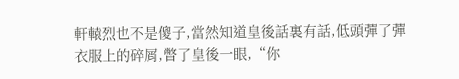軒轅烈也不是傻子,當然知道皇後話裏有話,低頭彈了彈衣服上的碎屑,瞥了皇後一眼,“你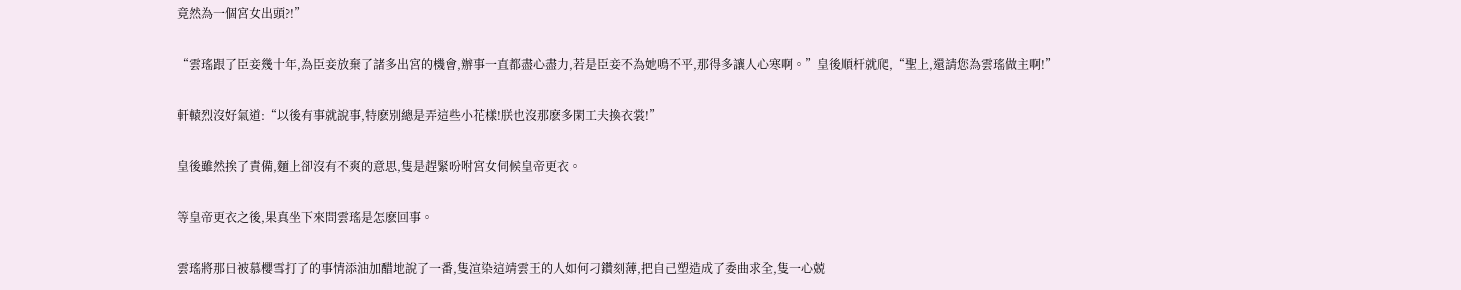竟然為一個宮女出頭?!”

“雲瑤跟了臣妾幾十年,為臣妾放棄了諸多出宮的機會,辦事一直都盡心盡力,若是臣妾不為她鳴不平,那得多讓人心寒啊。”皇後順杆就爬,“聖上,還請您為雲瑤做主啊!”

軒轅烈沒好氣道:“以後有事就說事,特麽別總是弄這些小花樣!朕也沒那麽多閑工夫換衣裳!”

皇後雖然挨了責備,麵上卻沒有不爽的意思,隻是趕緊吩咐宮女伺候皇帝更衣。

等皇帝更衣之後,果真坐下來問雲瑤是怎麽回事。

雲瑤將那日被慕櫻雪打了的事情添油加醋地說了一番,隻渲染這靖雲王的人如何刁鑽刻薄,把自己塑造成了委曲求全,隻一心兢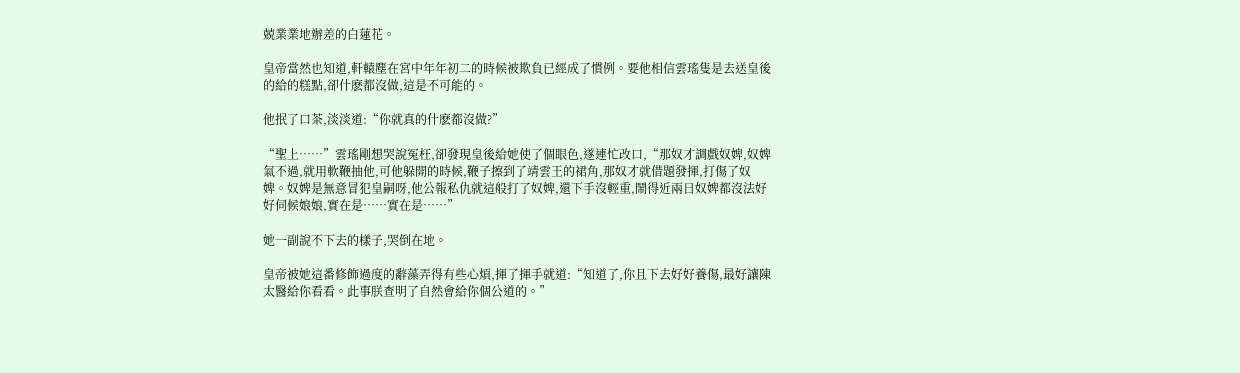兢業業地辦差的白蓮花。

皇帝當然也知道,軒轅塵在宮中年年初二的時候被欺負已經成了慣例。要他相信雲瑤隻是去送皇後的給的糕點,卻什麽都沒做,這是不可能的。

他抿了口茶,淡淡道:“你就真的什麽都沒做?”

“聖上……”雲瑤剛想哭說冤枉,卻發現皇後給她使了個眼色,遂連忙改口,“那奴才調戲奴婢,奴婢氣不過,就用軟鞭抽他,可他躲開的時候,鞭子擦到了靖雲王的裙角,那奴才就借題發揮,打傷了奴婢。奴婢是無意冒犯皇嗣呀,他公報私仇就這般打了奴婢,還下手沒輕重,鬧得近兩日奴婢都沒法好好伺候娘娘,實在是……實在是……”

她一副說不下去的樣子,哭倒在地。

皇帝被她這番修飾過度的辭藻弄得有些心煩,揮了揮手就道:“知道了,你且下去好好養傷,最好讓陳太醫給你看看。此事朕查明了自然會給你個公道的。”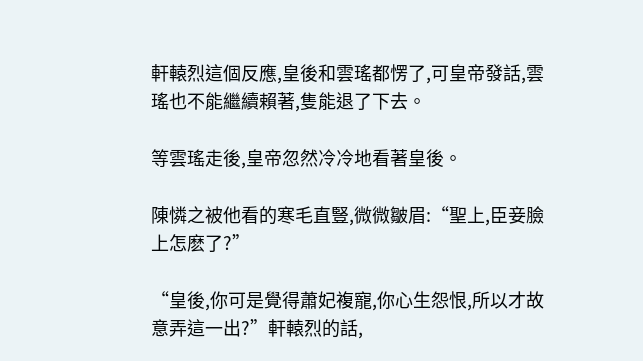軒轅烈這個反應,皇後和雲瑤都愣了,可皇帝發話,雲瑤也不能繼續賴著,隻能退了下去。

等雲瑤走後,皇帝忽然冷冷地看著皇後。

陳憐之被他看的寒毛直豎,微微皺眉:“聖上,臣妾臉上怎麽了?”

“皇後,你可是覺得蕭妃複寵,你心生怨恨,所以才故意弄這一出?”軒轅烈的話,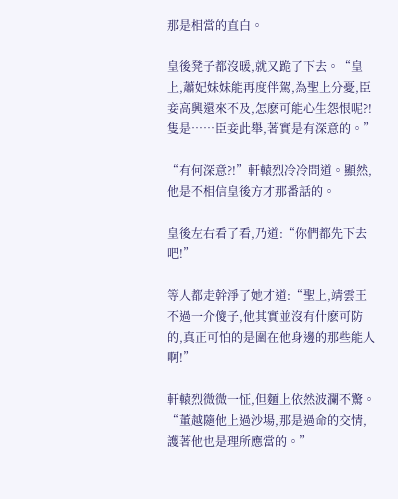那是相當的直白。

皇後凳子都沒暖,就又跪了下去。“皇上,蕭妃妹妹能再度伴駕,為聖上分憂,臣妾高興還來不及,怎麽可能心生怨恨呢?!隻是……臣妾此舉,著實是有深意的。”

“有何深意?!”軒轅烈冷冷問道。顯然,他是不相信皇後方才那番話的。

皇後左右看了看,乃道:“你們都先下去吧!”

等人都走幹淨了她才道:“聖上,靖雲王不過一介傻子,他其實並沒有什麽可防的,真正可怕的是圍在他身邊的那些能人啊!”

軒轅烈微微一怔,但麵上依然波瀾不驚。“董越隨他上過沙場,那是過命的交情,護著他也是理所應當的。”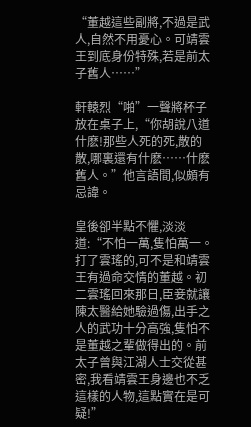“董越這些副將,不過是武人,自然不用憂心。可靖雲王到底身份特殊,若是前太子舊人……”

軒轅烈“啪”一聲將杯子放在桌子上,“你胡說八道什麽!那些人死的死,散的散,哪裏還有什麽……什麽舊人。”他言語間,似頗有忌諱。

皇後卻半點不懼,淡淡道:“不怕一萬,隻怕萬一。打了雲瑤的,可不是和靖雲王有過命交情的董越。初二雲瑤回來那日,臣妾就讓陳太醫給她驗過傷,出手之人的武功十分高強,隻怕不是董越之輩做得出的。前太子曾與江湖人士交從甚密,我看靖雲王身邊也不乏這樣的人物,這點實在是可疑!”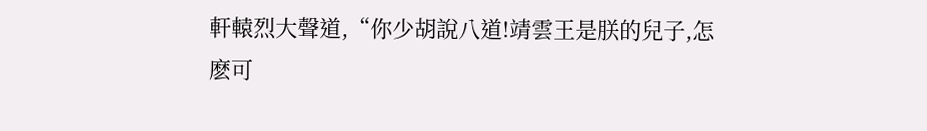軒轅烈大聲道,“你少胡說八道!靖雲王是朕的兒子,怎麽可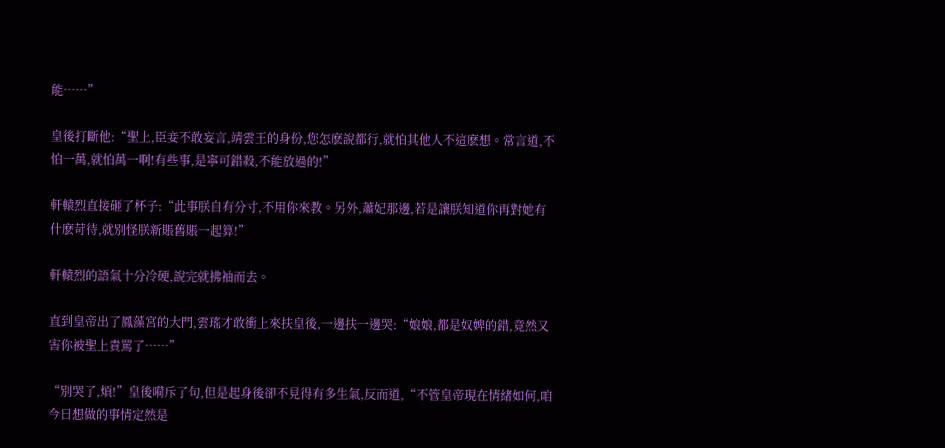能……”

皇後打斷他:“聖上,臣妾不敢妄言,靖雲王的身份,您怎麽說都行,就怕其他人不這麽想。常言道,不怕一萬,就怕萬一啊!有些事,是寧可錯殺,不能放過的!”

軒轅烈直接砸了杯子:“此事朕自有分寸,不用你來教。另外,蕭妃那邊,若是讓朕知道你再對她有什麽苛待,就別怪朕新賬舊賬一起算!”

軒轅烈的語氣十分冷硬,說完就拂袖而去。

直到皇帝出了鳳藻宮的大門,雲瑤才敢衝上來扶皇後,一邊扶一邊哭:“娘娘,都是奴婢的錯,竟然又害你被聖上責罵了……”

“別哭了,煩!”皇後嗬斥了句,但是起身後卻不見得有多生氣,反而道,“不管皇帝現在情緒如何,咱今日想做的事情定然是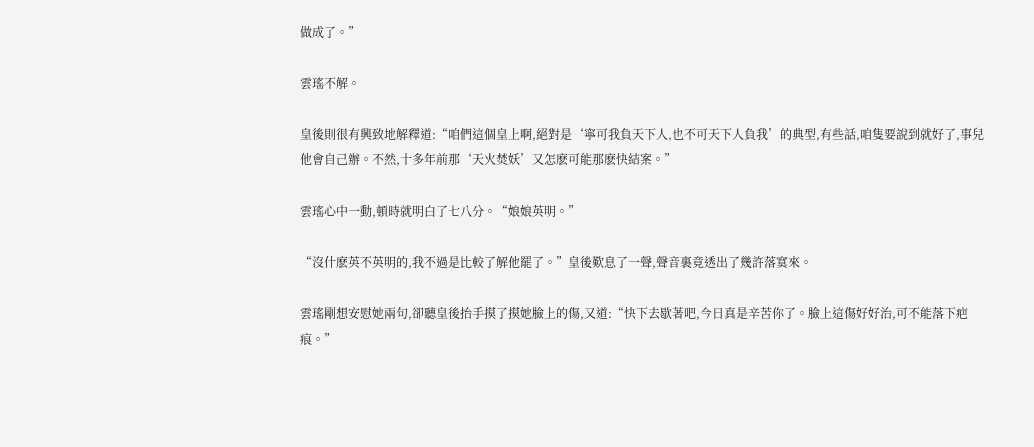做成了。”

雲瑤不解。

皇後則很有興致地解釋道:“咱們這個皇上啊,絕對是‘寧可我負天下人,也不可天下人負我’的典型,有些話,咱隻要說到就好了,事兒他會自己辦。不然,十多年前那‘天火焚妖’又怎麽可能那麽快結案。”

雲瑤心中一動,頓時就明白了七八分。“娘娘英明。”

“沒什麽英不英明的,我不過是比較了解他罷了。”皇後歎息了一聲,聲音裏竟透出了幾許落寞來。

雲瑤剛想安慰她兩句,卻聽皇後抬手摸了摸她臉上的傷,又道:“快下去歇著吧,今日真是辛苦你了。臉上這傷好好治,可不能落下疤痕。”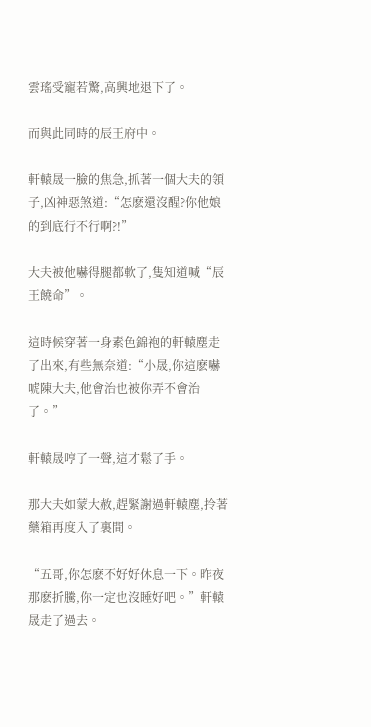雲瑤受寵若驚,高興地退下了。

而與此同時的辰王府中。

軒轅晟一臉的焦急,抓著一個大夫的領子,凶神惡煞道:“怎麽還沒醒?你他娘的到底行不行啊?!”

大夫被他嚇得腿都軟了,隻知道喊“辰王饒命”。

這時候穿著一身素色錦袍的軒轅塵走了出來,有些無奈道:“小晟,你這麽嚇唬陳大夫,他會治也被你弄不會治了。”

軒轅晟哼了一聲,這才鬆了手。

那大夫如蒙大赦,趕緊謝過軒轅塵,拎著藥箱再度入了裏間。

“五哥,你怎麽不好好休息一下。昨夜那麽折騰,你一定也沒睡好吧。”軒轅晟走了過去。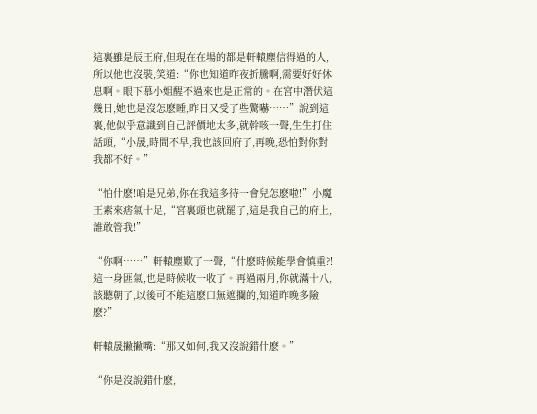這裏雖是辰王府,但現在在場的都是軒轅塵信得過的人,所以他也沒裝,笑道:“你也知道昨夜折騰啊,需要好好休息啊。眼下慕小姐醒不過來也是正常的。在宮中潛伏這幾日,她也是沒怎麽睡,昨日又受了些驚嚇……”說到這裏,他似乎意識到自己評價地太多,就幹咳一聲,生生打住話頭,“小晟,時間不早,我也該回府了,再晚,恐怕對你對我都不好。”

“怕什麽!咱是兄弟,你在我這多待一會兒怎麽啦!”小魔王素來痞氣十足,“宮裏頭也就罷了,這是我自己的府上,誰敢管我!”

“你啊……”軒轅塵歎了一聲,“什麽時候能學會慎重?!這一身匪氣,也是時候收一收了。再過兩月,你就滿十八,該聽朝了,以後可不能這麽口無遮攔的,知道昨晚多險麽?”

軒轅晟撇撇嘴:“那又如何,我又沒說錯什麽。”

“你是沒說錯什麽,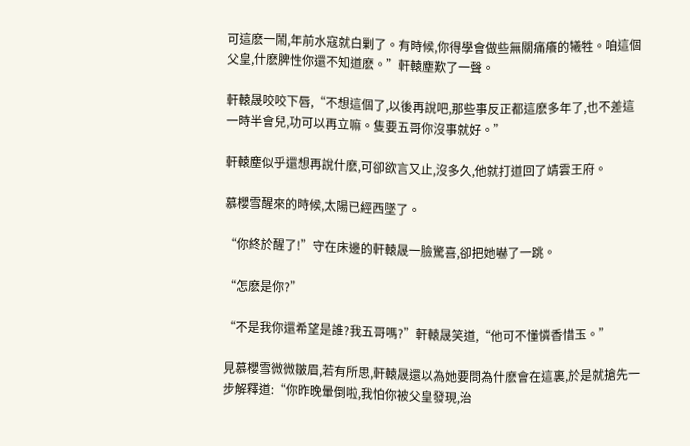可這麽一鬧,年前水寇就白剿了。有時候,你得學會做些無關痛癢的犧牲。咱這個父皇,什麽脾性你還不知道麽。”軒轅塵歎了一聲。

軒轅晟咬咬下唇,“不想這個了,以後再說吧,那些事反正都這麽多年了,也不差這一時半會兒,功可以再立嘛。隻要五哥你沒事就好。”

軒轅塵似乎還想再說什麽,可卻欲言又止,沒多久,他就打道回了靖雲王府。

慕櫻雪醒來的時候,太陽已經西墜了。

“你終於醒了!”守在床邊的軒轅晟一臉驚喜,卻把她嚇了一跳。

“怎麽是你?”

“不是我你還希望是誰?我五哥嗎?”軒轅晟笑道,“他可不懂憐香惜玉。”

見慕櫻雪微微皺眉,若有所思,軒轅晟還以為她要問為什麽會在這裏,於是就搶先一步解釋道:“你昨晚暈倒啦,我怕你被父皇發現,治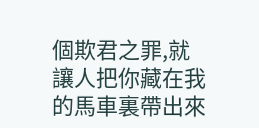個欺君之罪,就讓人把你藏在我的馬車裏帶出來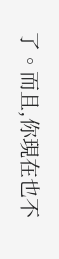了。而且,你現在也不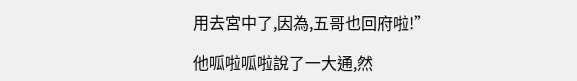用去宮中了,因為,五哥也回府啦!”

他呱啦呱啦說了一大通,然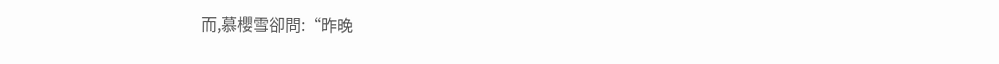而,慕櫻雪卻問:“昨晚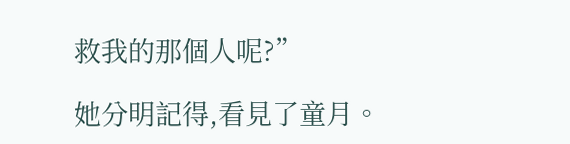救我的那個人呢?”

她分明記得,看見了童月。